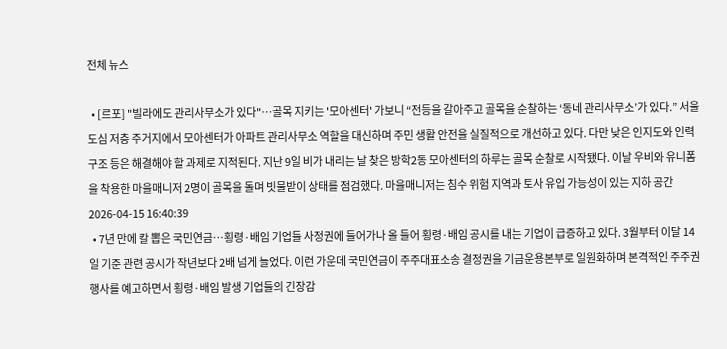전체 뉴스

  • [르포] "빌라에도 관리사무소가 있다"…골목 지키는 '모아센터' 가보니 “전등을 갈아주고 골목을 순찰하는 ‘동네 관리사무소’가 있다.” 서울 도심 저층 주거지에서 모아센터가 아파트 관리사무소 역할을 대신하며 주민 생활 안전을 실질적으로 개선하고 있다. 다만 낮은 인지도와 인력 구조 등은 해결해야 할 과제로 지적된다. 지난 9일 비가 내리는 날 찾은 방학2동 모아센터의 하루는 골목 순찰로 시작됐다. 이날 우비와 유니폼을 착용한 마을매니저 2명이 골목을 돌며 빗물받이 상태를 점검했다. 마을매니저는 침수 위험 지역과 토사 유입 가능성이 있는 지하 공간 2026-04-15 16:40:39
  • 7년 만에 칼 뽑은 국민연금…횡령·배임 기업들 사정권에 들어가나 올 들어 횡령·배임 공시를 내는 기업이 급증하고 있다. 3월부터 이달 14일 기준 관련 공시가 작년보다 2배 넘게 늘었다. 이런 가운데 국민연금이 주주대표소송 결정권을 기금운용본부로 일원화하며 본격적인 주주권 행사를 예고하면서 횡령·배임 발생 기업들의 긴장감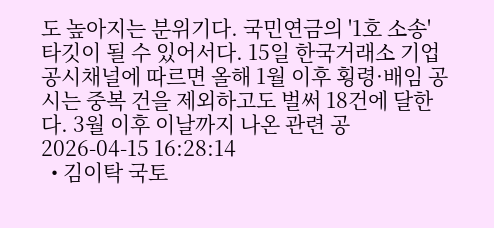도 높아지는 분위기다. 국민연금의 '1호 소송' 타깃이 될 수 있어서다. 15일 한국거래소 기업공시채널에 따르면 올해 1월 이후 횡령·배임 공시는 중복 건을 제외하고도 벌써 18건에 달한다. 3월 이후 이날까지 나온 관련 공 2026-04-15 16:28:14
  • 김이탁 국토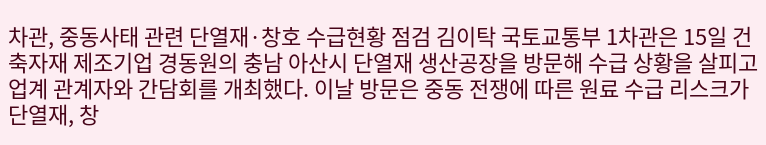차관, 중동사태 관련 단열재·창호 수급현황 점검 김이탁 국토교통부 1차관은 15일 건축자재 제조기업 경동원의 충남 아산시 단열재 생산공장을 방문해 수급 상황을 살피고 업계 관계자와 간담회를 개최했다. 이날 방문은 중동 전쟁에 따른 원료 수급 리스크가 단열재, 창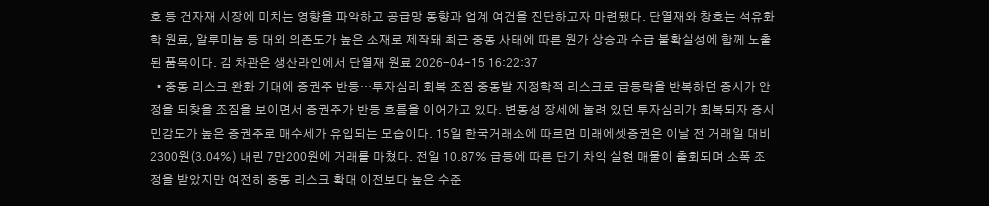호 등 건자재 시장에 미치는 영향을 파악하고 공급망 동향과 업계 여건을 진단하고자 마련됐다. 단열재와 창호는 석유화학 원료, 알루미늄 등 대외 의존도가 높은 소재로 제작돼 최근 중동 사태에 따른 원가 상승과 수급 불확실성에 함께 노출된 품목이다. 김 차관은 생산라인에서 단열재 원료 2026-04-15 16:22:37
  • 중동 리스크 완화 기대에 증권주 반등…투자심리 회복 조짐 중동발 지정학적 리스크로 급등락을 반복하던 증시가 안정을 되찾을 조짐을 보이면서 증권주가 반등 흐름을 이어가고 있다. 변동성 장세에 눌려 있던 투자심리가 회복되자 증시 민감도가 높은 증권주로 매수세가 유입되는 모습이다. 15일 한국거래소에 따르면 미래에셋증권은 이날 전 거래일 대비 2300원(3.04%) 내린 7만200원에 거래를 마쳤다. 전일 10.87% 급등에 따른 단기 차익 실현 매물이 출회되며 소폭 조정을 받았지만 여전히 중동 리스크 확대 이전보다 높은 수준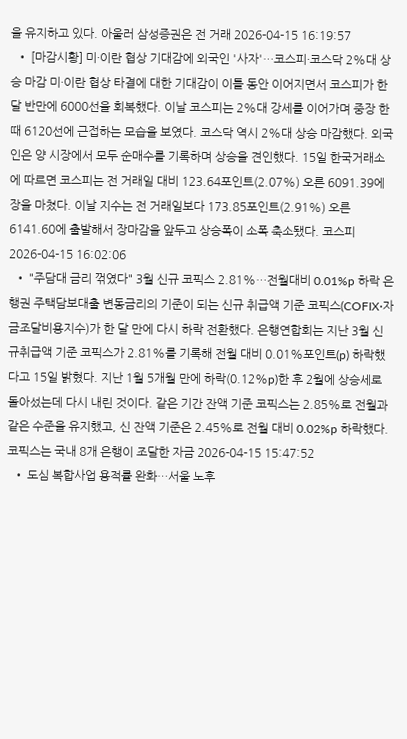을 유지하고 있다. 아울러 삼성증권은 전 거래 2026-04-15 16:19:57
  • [마감시황] 미·이란 협상 기대감에 외국인 '사자'…코스피·코스닥 2%대 상승 마감 미·이란 협상 타결에 대한 기대감이 이틀 동안 이어지면서 코스피가 한달 반만에 6000선을 회복했다. 이날 코스피는 2%대 강세를 이어가며 중장 한때 6120선에 근접하는 모습을 보였다. 코스닥 역시 2%대 상승 마감했다. 외국인은 양 시장에서 모두 순매수를 기록하며 상승을 견인했다. 15일 한국거래소에 따르면 코스피는 전 거래일 대비 123.64포인트(2.07%) 오른 6091.39에 장을 마쳤다. 이날 지수는 전 거래일보다 173.85포인트(2.91%) 오른 6141.60에 출발해서 장마감을 앞두고 상승폭이 소폭 축소됐다. 코스피 2026-04-15 16:02:06
  • "주담대 금리 꺾였다" 3월 신규 코픽스 2.81%…전월대비 0.01%p 하락 은행권 주택담보대출 변동금리의 기준이 되는 신규 취급액 기준 코픽스(COFIX·자금조달비용지수)가 한 달 만에 다시 하락 전환했다. 은행연합회는 지난 3월 신규취급액 기준 코픽스가 2.81%를 기록해 전월 대비 0.01%포인트(p) 하락했다고 15일 밝혔다. 지난 1월 5개월 만에 하락(0.12%p)한 후 2월에 상승세로 돌아섰는데 다시 내린 것이다. 같은 기간 잔액 기준 코픽스는 2.85%로 전월과 같은 수준을 유지했고, 신 잔액 기준은 2.45%로 전월 대비 0.02%p 하락했다. 코픽스는 국내 8개 은행이 조달한 자금 2026-04-15 15:47:52
  • 도심 복합사업 용적률 완화…서울 노후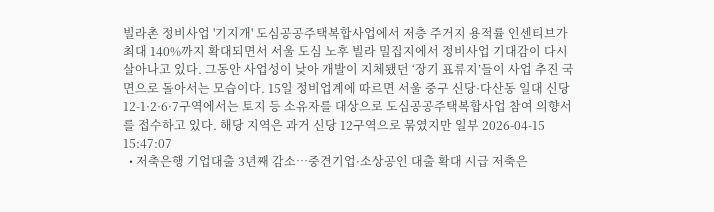빌라촌 정비사업 '기지개' 도심공공주택복합사업에서 저층 주거지 용적률 인센티브가 최대 140%까지 확대되면서 서울 도심 노후 빌라 밀집지에서 정비사업 기대감이 다시 살아나고 있다. 그동안 사업성이 낮아 개발이 지체됐던 ‘장기 표류지’들이 사업 추진 국면으로 돌아서는 모습이다. 15일 정비업계에 따르면 서울 중구 신당·다산동 일대 신당 12-1·2·6·7구역에서는 토지 등 소유자를 대상으로 도심공공주택복합사업 참여 의향서를 접수하고 있다. 해당 지역은 과거 신당 12구역으로 묶였지만 일부 2026-04-15 15:47:07
  • 저축은행 기업대출 3년째 감소…중견기업·소상공인 대출 확대 시급 저축은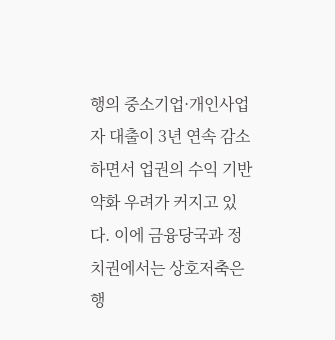행의 중소기업·개인사업자 대출이 3년 연속 감소하면서 업권의 수익 기반 약화 우려가 커지고 있다. 이에 금융당국과 정치권에서는 상호저축은행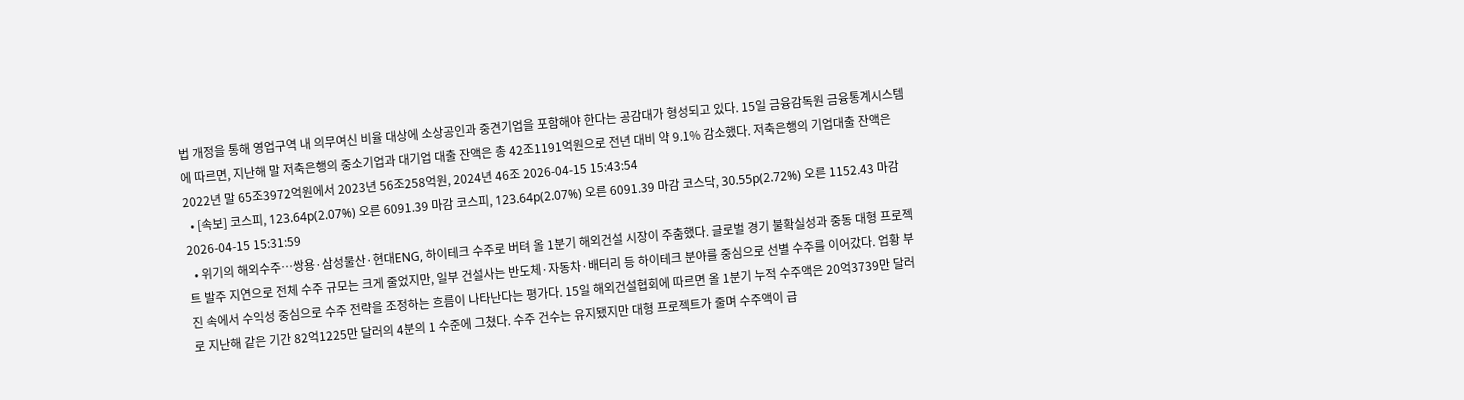법 개정을 통해 영업구역 내 의무여신 비율 대상에 소상공인과 중견기업을 포함해야 한다는 공감대가 형성되고 있다. 15일 금융감독원 금융통계시스템에 따르면, 지난해 말 저축은행의 중소기업과 대기업 대출 잔액은 총 42조1191억원으로 전년 대비 약 9.1% 감소했다. 저축은행의 기업대출 잔액은 2022년 말 65조3972억원에서 2023년 56조258억원, 2024년 46조 2026-04-15 15:43:54
  • [속보] 코스피, 123.64p(2.07%) 오른 6091.39 마감 코스피, 123.64p(2.07%) 오른 6091.39 마감 코스닥, 30.55p(2.72%) 오른 1152.43 마감 2026-04-15 15:31:59
  • 위기의 해외수주…쌍용·삼성물산·현대ENG, 하이테크 수주로 버텨 올 1분기 해외건설 시장이 주춤했다. 글로벌 경기 불확실성과 중동 대형 프로젝트 발주 지연으로 전체 수주 규모는 크게 줄었지만, 일부 건설사는 반도체·자동차·배터리 등 하이테크 분야를 중심으로 선별 수주를 이어갔다. 업황 부진 속에서 수익성 중심으로 수주 전략을 조정하는 흐름이 나타난다는 평가다. 15일 해외건설협회에 따르면 올 1분기 누적 수주액은 20억3739만 달러로 지난해 같은 기간 82억1225만 달러의 4분의 1 수준에 그쳤다. 수주 건수는 유지됐지만 대형 프로젝트가 줄며 수주액이 급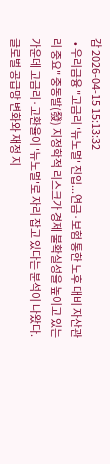감 2026-04-15 15:13:32
  • 우리금융 "고금리 '뉴노멀' 진입...연금·보험 통한 노후 대비 자산관리 중요" 중동발(發) 지정학적 리스크가 경제 불확실성을 높이고 있는 가운데 고금리·고환율이 '뉴노멀'로 자리 잡고 있다는 분석이 나왔다. 글로벌 공급망 변화와 재정 지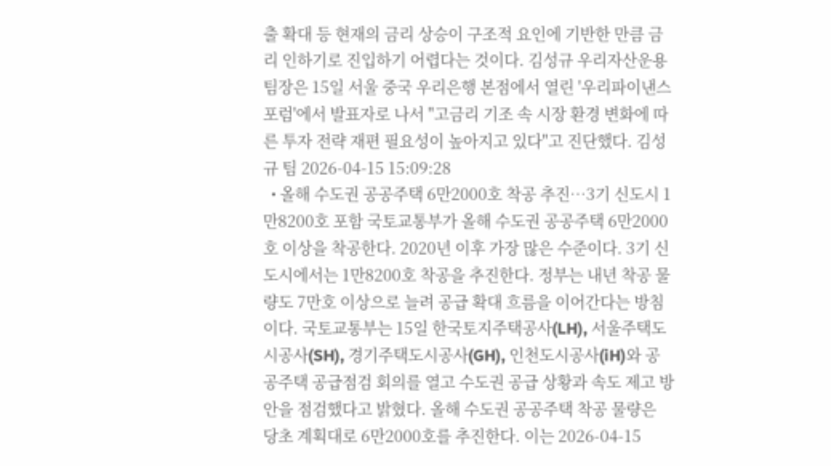출 확대 등 현재의 금리 상승이 구조적 요인에 기반한 만큼 금리 인하기로 진입하기 어렵다는 것이다. 김성규 우리자산운용 팀장은 15일 서울 중국 우리은행 본점에서 열린 '우리파이낸스포럼'에서 발표자로 나서 "고금리 기조 속 시장 환경 변화에 따른 투자 전략 재편 필요성이 높아지고 있다"고 진단했다. 김성규 팀 2026-04-15 15:09:28
  • 올해 수도권 공공주택 6만2000호 착공 추진…3기 신도시 1만8200호 포함 국토교통부가 올해 수도권 공공주택 6만2000호 이상을 착공한다. 2020년 이후 가장 많은 수준이다. 3기 신도시에서는 1만8200호 착공을 추진한다. 정부는 내년 착공 물량도 7만호 이상으로 늘려 공급 확대 흐름을 이어간다는 방침이다. 국토교통부는 15일 한국토지주택공사(LH), 서울주택도시공사(SH), 경기주택도시공사(GH), 인천도시공사(iH)와 공공주택 공급점검 회의를 열고 수도권 공급 상황과 속도 제고 방안을 점검했다고 밝혔다. 올해 수도권 공공주택 착공 물량은 당초 계획대로 6만2000호를 추진한다. 이는 2026-04-15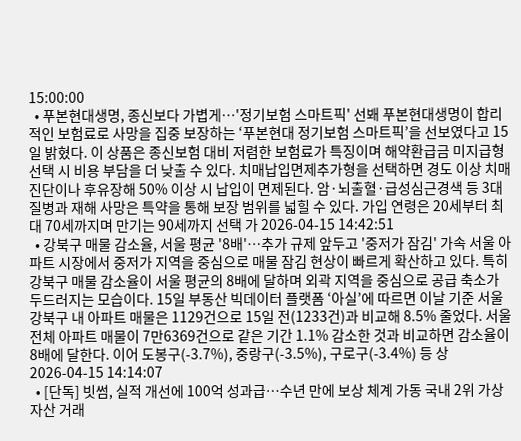15:00:00
  • 푸본현대생명, 종신보다 가볍게…'정기보험 스마트픽' 선봬 푸본현대생명이 합리적인 보험료로 사망을 집중 보장하는 ‘푸본현대 정기보험 스마트픽’을 선보였다고 15일 밝혔다. 이 상품은 종신보험 대비 저렴한 보험료가 특징이며 해약환급금 미지급형 선택 시 비용 부담을 더 낮출 수 있다. 치매납입면제추가형을 선택하면 경도 이상 치매 진단이나 후유장해 50% 이상 시 납입이 면제된다. 암·뇌출혈·급성심근경색 등 3대 질병과 재해 사망은 특약을 통해 보장 범위를 넓힐 수 있다. 가입 연령은 20세부터 최대 70세까지며 만기는 90세까지 선택 가 2026-04-15 14:42:51
  • 강북구 매물 감소율, 서울 평균 '8배'…추가 규제 앞두고 '중저가 잠김' 가속 서울 아파트 시장에서 중저가 지역을 중심으로 매물 잠김 현상이 빠르게 확산하고 있다. 특히 강북구 매물 감소율이 서울 평균의 8배에 달하며 외곽 지역을 중심으로 공급 축소가 두드러지는 모습이다. 15일 부동산 빅데이터 플랫폼 ‘아실’에 따르면 이날 기준 서울 강북구 내 아파트 매물은 1129건으로 15일 전(1233건)과 비교해 8.5% 줄었다. 서울 전체 아파트 매물이 7만6369건으로 같은 기간 1.1% 감소한 것과 비교하면 감소율이 8배에 달한다. 이어 도봉구(-3.7%), 중랑구(-3.5%), 구로구(-3.4%) 등 상 2026-04-15 14:14:07
  • [단독] 빗썸, 실적 개선에 100억 성과급…수년 만에 보상 체계 가동 국내 2위 가상자산 거래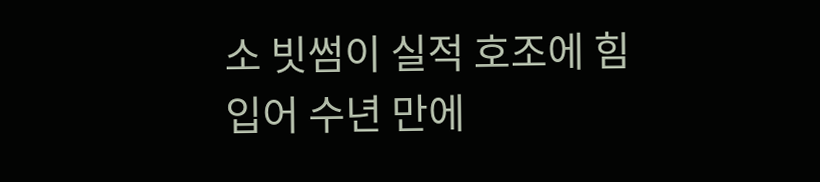소 빗썸이 실적 호조에 힘입어 수년 만에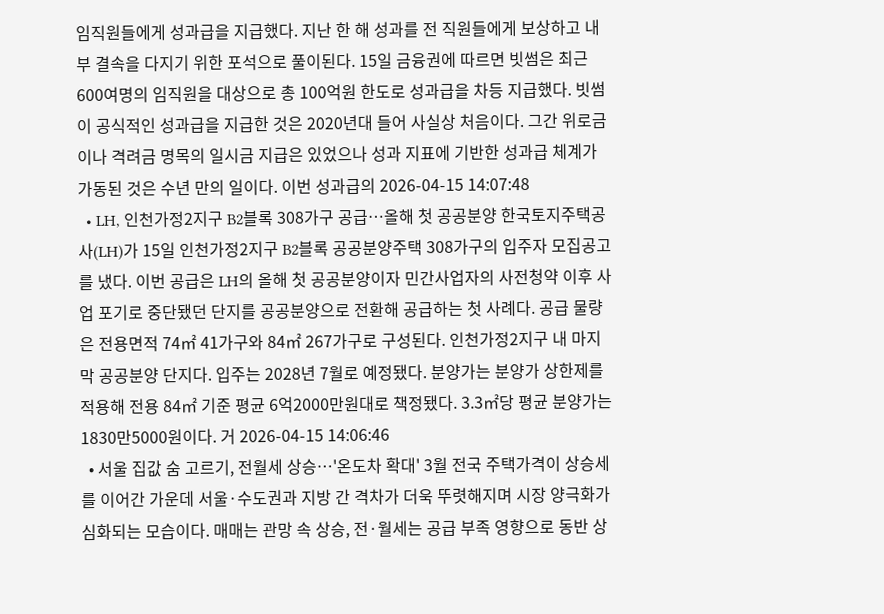임직원들에게 성과급을 지급했다. 지난 한 해 성과를 전 직원들에게 보상하고 내부 결속을 다지기 위한 포석으로 풀이된다. 15일 금융권에 따르면 빗썸은 최근 600여명의 임직원을 대상으로 총 100억원 한도로 성과급을 차등 지급했다. 빗썸이 공식적인 성과급을 지급한 것은 2020년대 들어 사실상 처음이다. 그간 위로금이나 격려금 명목의 일시금 지급은 있었으나 성과 지표에 기반한 성과급 체계가 가동된 것은 수년 만의 일이다. 이번 성과급의 2026-04-15 14:07:48
  • LH, 인천가정2지구 B2블록 308가구 공급…올해 첫 공공분양 한국토지주택공사(LH)가 15일 인천가정2지구 B2블록 공공분양주택 308가구의 입주자 모집공고를 냈다. 이번 공급은 LH의 올해 첫 공공분양이자 민간사업자의 사전청약 이후 사업 포기로 중단됐던 단지를 공공분양으로 전환해 공급하는 첫 사례다. 공급 물량은 전용면적 74㎡ 41가구와 84㎡ 267가구로 구성된다. 인천가정2지구 내 마지막 공공분양 단지다. 입주는 2028년 7월로 예정됐다. 분양가는 분양가 상한제를 적용해 전용 84㎡ 기준 평균 6억2000만원대로 책정됐다. 3.3㎡당 평균 분양가는 1830만5000원이다. 거 2026-04-15 14:06:46
  • 서울 집값 숨 고르기, 전월세 상승…'온도차 확대' 3월 전국 주택가격이 상승세를 이어간 가운데 서울·수도권과 지방 간 격차가 더욱 뚜렷해지며 시장 양극화가 심화되는 모습이다. 매매는 관망 속 상승, 전·월세는 공급 부족 영향으로 동반 상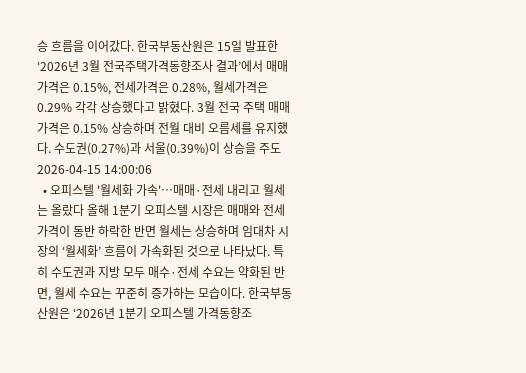승 흐름을 이어갔다. 한국부동산원은 15일 발표한 ‘2026년 3월 전국주택가격동향조사 결과’에서 매매가격은 0.15%, 전세가격은 0.28%, 월세가격은 0.29% 각각 상승했다고 밝혔다. 3월 전국 주택 매매가격은 0.15% 상승하며 전월 대비 오름세를 유지했다. 수도권(0.27%)과 서울(0.39%)이 상승을 주도 2026-04-15 14:00:06
  • 오피스텔 '월세화 가속'…매매·전세 내리고 월세는 올랐다 올해 1분기 오피스텔 시장은 매매와 전세가격이 동반 하락한 반면 월세는 상승하며 임대차 시장의 ‘월세화’ 흐름이 가속화된 것으로 나타났다. 특히 수도권과 지방 모두 매수·전세 수요는 약화된 반면, 월세 수요는 꾸준히 증가하는 모습이다. 한국부동산원은 ‘2026년 1분기 오피스텔 가격동향조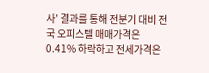사’ 결과를 통해 전분기 대비 전국 오피스텔 매매가격은 0.41% 하락하고 전세가격은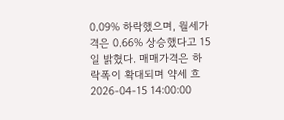0.09% 하락했으며, 월세가격은 0.66% 상승했다고 15일 밝혔다. 매매가격은 하락폭이 확대되며 약세 흐 2026-04-15 14:00:00